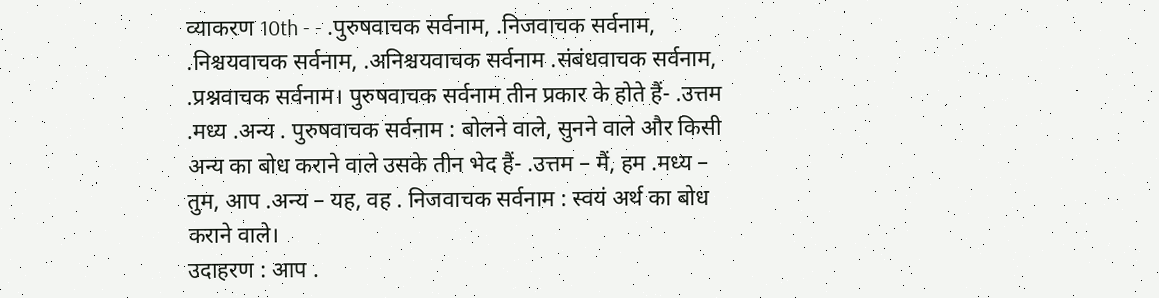व्याकरण 10th - - .पुरुषवाचक सर्वनाम, .निजवाचक सर्वनाम, .निश्चयवाचक सर्वनाम, .अनिश्चयवाचक सर्वनाम .संबंधवाचक सर्वनाम, .प्रश्नवाचक सर्वनाम। पुरुषवाचक सर्वनाम तीन प्रकार के होते हैं- .उत्तम .मध्य .अन्य . पुरुषवाचक सर्वनाम : बोलने वाले, सुनने वाले और किसी अन्य का बोध कराने वाले उसके तीन भेद हैं- .उत्तम – मैं, हम .मध्य – तुम, आप .अन्य – यह, वह . निजवाचक सर्वनाम : स्वयं अर्थ का बोध कराने वाले।
उदाहरण : आप .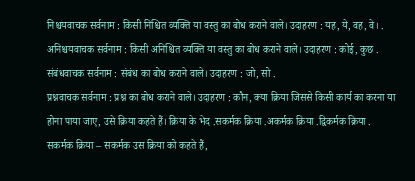निश्चयवाचक सर्वनाम : किसी निश्चित व्यक्ति या वस्तु का बोध कराने वाले। उदाहरण : यह, ये, वह, वे। .
अनिश्चयवाचक सर्वनाम : किसी अनिश्चित व्यक्ति या वस्तु का बोध कराने वाले। उदाहरण : कोई, कुछ . संबंधवाचक सर्वनाम : संबंध का बोध कराने वाले। उदाहरण : जो, सो .
प्रश्नवाचक सर्वनाम : प्रश्न का बोध कराने वाले। उदाहरण : कौन, क्या क्रिया जिससे किसी कार्य का करना या होना पाया जाए, उसे क्रिया कहते हैं। क्रिया के भेद .सकर्मक क्रिया .अकर्मक क्रिया .द्विकर्मक क्रिया . सकर्मक क्रिया – सकर्मक उस क्रिया को कहते हैं,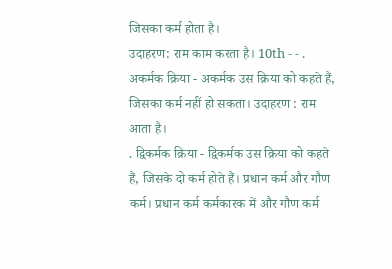जिसका कर्म होता है।
उदाहरण: राम काम करता है। 10th - - . अकर्मक क्रिया - अकर्मक उस क्रिया को कहते हैं, जिसका कर्म नहीं हो सकता। उदाहरण : राम आता है।
. द्विकर्मक क्रिया - द्विकर्मक उस क्रिया को कहते हैं, जिसके दो कर्म होते हैं। प्रधान कर्म और गौण कर्म। प्रधान कर्म कर्मकारक में और गौण कर्म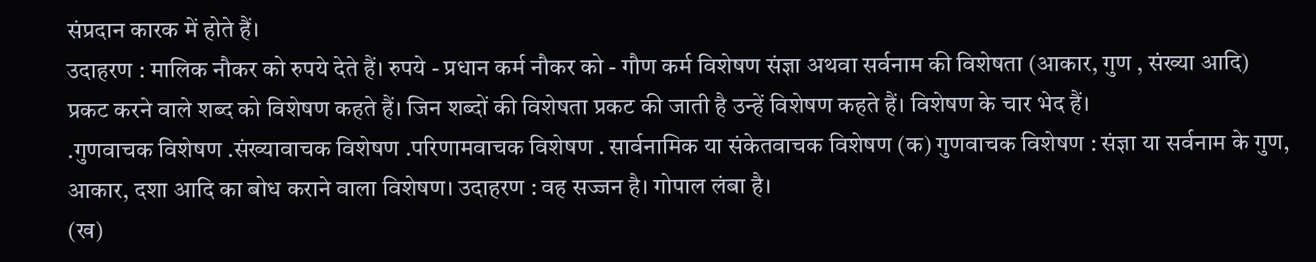संप्रदान कारक में होते हैं।
उदाहरण : मालिक नौकर को रुपये देते हैं। रुपये - प्रधान कर्म नौकर को - गौण कर्म विशेषण संज्ञा अथवा सर्वनाम की विशेषता (आकार, गुण , संख्या आदि) प्रकट करने वाले शब्द को विशेषण कहते हैं। जिन शब्दों की विशेषता प्रकट की जाती है उन्हें विशेषण कहते हैं। विशेषण के चार भेद हैं।
.गुणवाचक विशेषण .संख्यावाचक विशेषण .परिणामवाचक विशेषण . सार्वनामिक या संकेतवाचक विशेषण (क) गुणवाचक विशेषण : संज्ञा या सर्वनाम के गुण, आकार, दशा आदि का बोध कराने वाला विशेषण। उदाहरण : वह सज्जन है। गोपाल लंबा है।
(ख)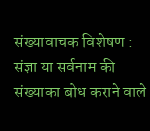संख्यावाचक विशेषण : संज्ञा या सर्वनाम की संख्याका बोध कराने वाले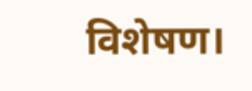विशेषण।